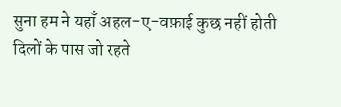सुना हम ने यहाँ अहल-ए-वफ़ाई कुछ नहीं होती
दिलों के पास जो रहते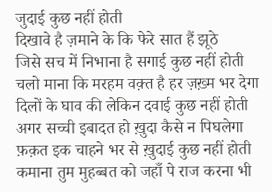जुदाई कुछ नहीं होती
दिखावे है ज़माने के कि फेरे सात हैं झूठे
जिसे सच में निभाना है सगाई कुछ नहीं होती
चलो माना कि मरहम वक़्त है हर ज़ख़्म भर देगा
दिलों के घाव की लेकिन दवाई कुछ नहीं होती
अगर सच्ची इबादत हो ख़ुदा कैसे न पिघलेगा
फ़क़त इक चाहने भर से ख़ुदाई कुछ नहीं होती
कमाना तुम मुहब्बत को जहाँ पे राज करना भी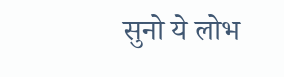सुनो ये लोभ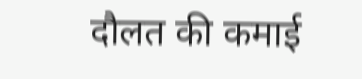दौलत की कमाई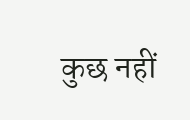कुछ नहीं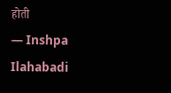होती
— Inshpa Ilahabadi